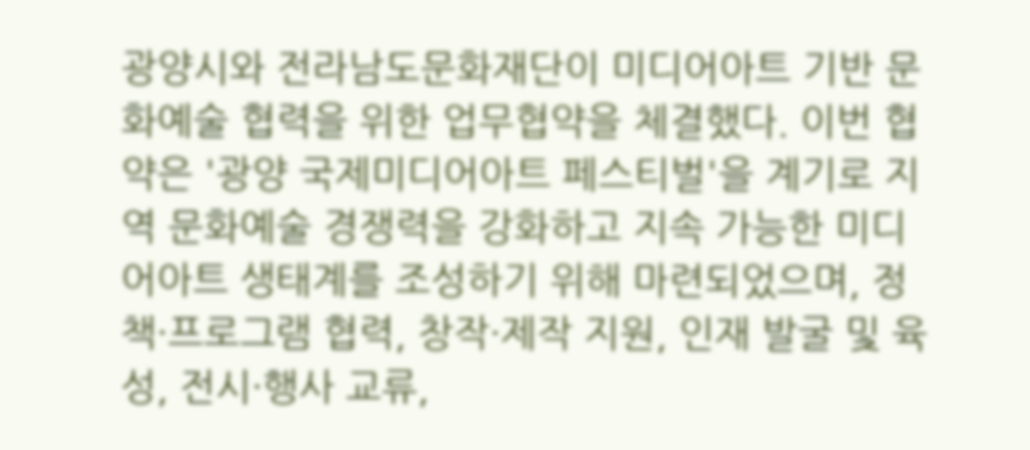광양시와 전라남도문화재단이 미디어아트 기반 문화예술 협력을 위한 업무협약을 체결했다. 이번 협약은 '광양 국제미디어아트 페스티벌'을 계기로 지역 문화예술 경쟁력을 강화하고 지속 가능한 미디어아트 생태계를 조성하기 위해 마련되었으며, 정책·프로그램 협력, 창작·제작 지원, 인재 발굴 및 육성, 전시·행사 교류,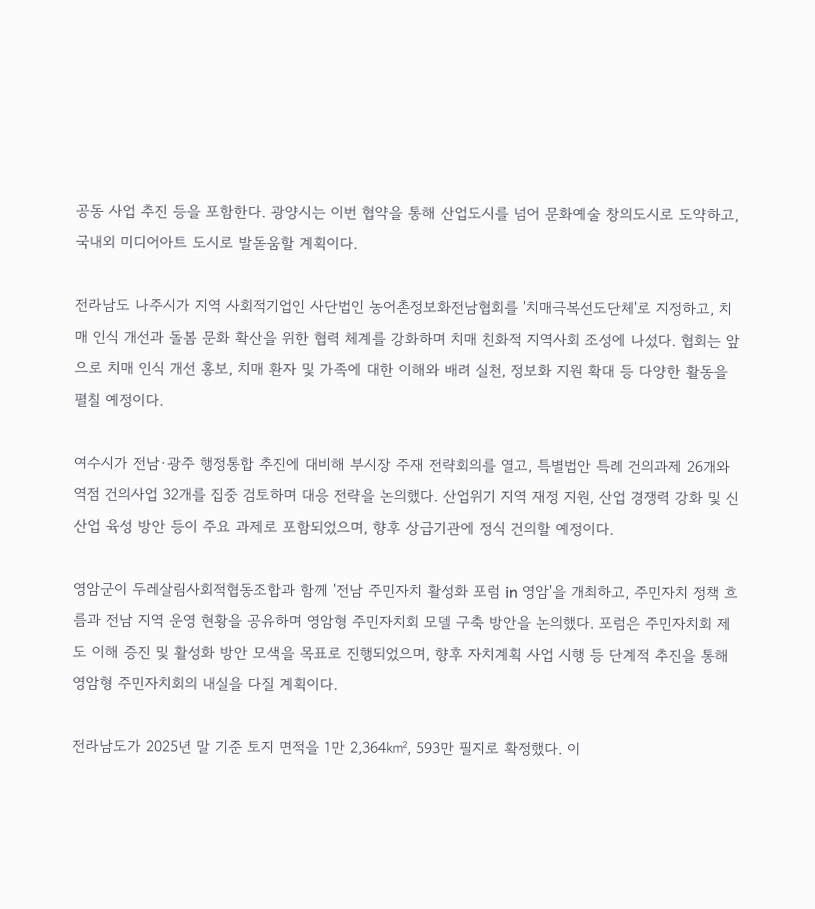공동 사업 추진 등을 포함한다. 광양시는 이번 협약을 통해 산업도시를 넘어 문화예술 창의도시로 도약하고, 국내외 미디어아트 도시로 발돋움할 계획이다.

전라남도 나주시가 지역 사회적기업인 사단법인 농어촌정보화전남협회를 '치매극복선도단체'로 지정하고, 치매 인식 개선과 돌봄 문화 확산을 위한 협력 체계를 강화하며 치매 친화적 지역사회 조성에 나섰다. 협회는 앞으로 치매 인식 개선 홍보, 치매 환자 및 가족에 대한 이해와 배려 실천, 정보화 지원 확대 등 다양한 활동을 펼칠 예정이다.

여수시가 전남·광주 행정통합 추진에 대비해 부시장 주재 전략회의를 열고, 특별법안 특례 건의과제 26개와 역점 건의사업 32개를 집중 검토하며 대응 전략을 논의했다. 산업위기 지역 재정 지원, 산업 경쟁력 강화 및 신산업 육성 방안 등이 주요 과제로 포함되었으며, 향후 상급기관에 정식 건의할 예정이다.

영암군이 두레살림사회적협동조합과 함께 '전남 주민자치 활성화 포럼 in 영암'을 개최하고, 주민자치 정책 흐름과 전남 지역 운영 현황을 공유하며 영암형 주민자치회 모델 구축 방안을 논의했다. 포럼은 주민자치회 제도 이해 증진 및 활성화 방안 모색을 목표로 진행되었으며, 향후 자치계획 사업 시행 등 단계적 추진을 통해 영암형 주민자치회의 내실을 다질 계획이다.

전라남도가 2025년 말 기준 토지 면적을 1만 2,364㎢, 593만 필지로 확정했다. 이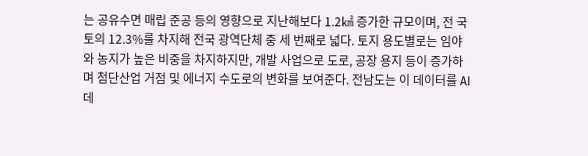는 공유수면 매립 준공 등의 영향으로 지난해보다 1.2㎢ 증가한 규모이며, 전 국토의 12.3%를 차지해 전국 광역단체 중 세 번째로 넓다. 토지 용도별로는 임야와 농지가 높은 비중을 차지하지만, 개발 사업으로 도로, 공장 용지 등이 증가하며 첨단산업 거점 및 에너지 수도로의 변화를 보여준다. 전남도는 이 데이터를 AI 데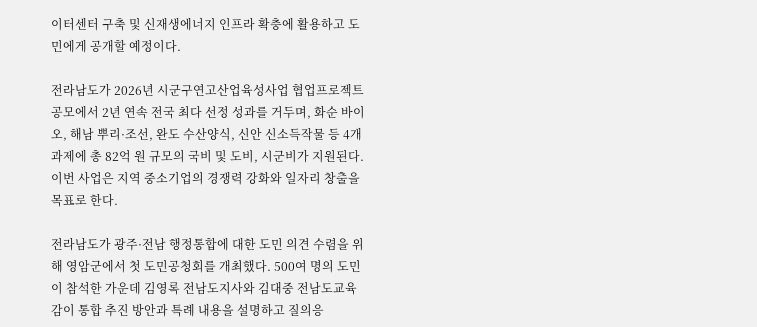이터센터 구축 및 신재생에너지 인프라 확충에 활용하고 도민에게 공개할 예정이다.

전라남도가 2026년 시군구연고산업육성사업 협업프로젝트 공모에서 2년 연속 전국 최다 선정 성과를 거두며, 화순 바이오, 해남 뿌리·조선, 완도 수산양식, 신안 신소득작물 등 4개 과제에 총 82억 원 규모의 국비 및 도비, 시군비가 지원된다. 이번 사업은 지역 중소기업의 경쟁력 강화와 일자리 창출을 목표로 한다.

전라남도가 광주·전남 행정통합에 대한 도민 의견 수렴을 위해 영암군에서 첫 도민공청회를 개최했다. 500여 명의 도민이 참석한 가운데 김영록 전남도지사와 김대중 전남도교육감이 통합 추진 방안과 특례 내용을 설명하고 질의응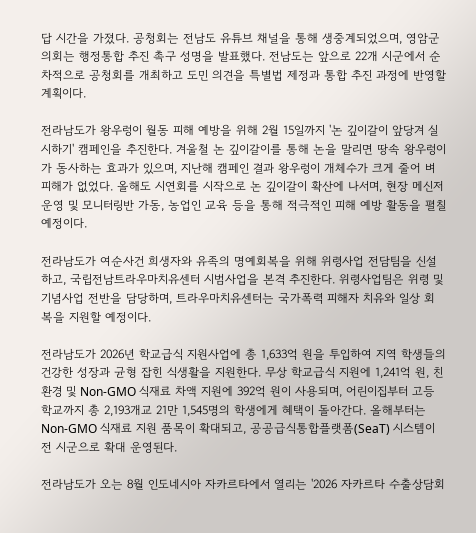답 시간을 가졌다. 공청회는 전남도 유튜브 채널을 통해 생중계되었으며, 영암군의회는 행정통합 추진 촉구 성명을 발표했다. 전남도는 앞으로 22개 시군에서 순차적으로 공청회를 개최하고 도민 의견을 특별법 제정과 통합 추진 과정에 반영할 계획이다.

전라남도가 왕우렁이 월동 피해 예방을 위해 2월 15일까지 '논 깊이갈이 앞당겨 실시하기' 캠페인을 추진한다. 겨울철 논 깊이갈이를 통해 논을 말리면 땅속 왕우렁이가 동사하는 효과가 있으며, 지난해 캠페인 결과 왕우렁이 개체수가 크게 줄어 벼 피해가 없었다. 올해도 시연회를 시작으로 논 깊이갈이 확산에 나서며, 현장 메신저 운영 및 모니터링반 가동, 농업인 교육 등을 통해 적극적인 피해 예방 활동을 펼칠 예정이다.

전라남도가 여순사건 희생자와 유족의 명예회복을 위해 위령사업 전담팀을 신설하고, 국립전남트라우마치유센터 시범사업을 본격 추진한다. 위령사업팀은 위령 및 기념사업 전반을 담당하며, 트라우마치유센터는 국가폭력 피해자 치유와 일상 회복을 지원할 예정이다.

전라남도가 2026년 학교급식 지원사업에 총 1,633억 원을 투입하여 지역 학생들의 건강한 성장과 균형 잡힌 식생활을 지원한다. 무상 학교급식 지원에 1,241억 원, 친환경 및 Non-GMO 식재료 차액 지원에 392억 원이 사용되며, 어린이집부터 고등학교까지 총 2,193개교 21만 1,545명의 학생에게 혜택이 돌아간다. 올해부터는 Non-GMO 식재료 지원 품목이 확대되고, 공공급식통합플랫폼(SeaT) 시스템이 전 시군으로 확대 운영된다.

전라남도가 오는 8월 인도네시아 자카르타에서 열리는 '2026 자카르타 수출상담회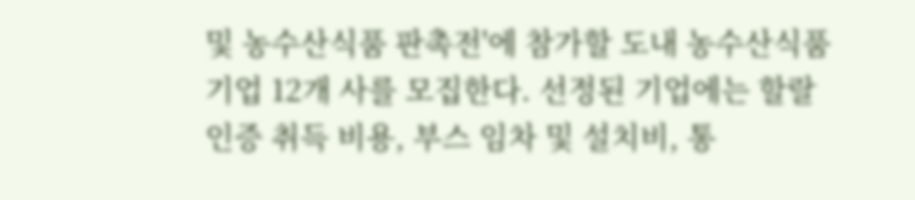및 농수산식품 판촉전'에 참가할 도내 농수산식품 기업 12개 사를 모집한다. 선정된 기업에는 할랄 인증 취득 비용, 부스 임차 및 설치비, 통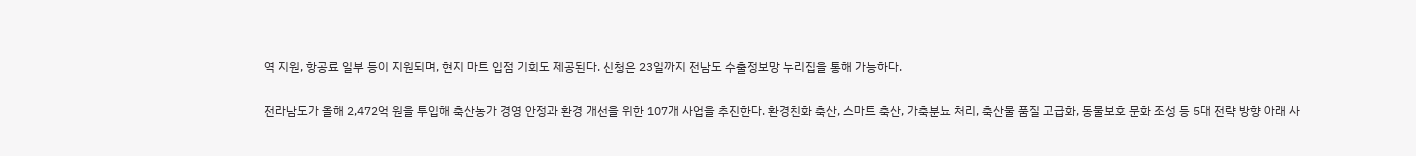역 지원, 항공료 일부 등이 지원되며, 현지 마트 입점 기회도 제공된다. 신청은 23일까지 전남도 수출정보망 누리집을 통해 가능하다.

전라남도가 올해 2,472억 원을 투입해 축산농가 경영 안정과 환경 개선을 위한 107개 사업을 추진한다. 환경친화 축산, 스마트 축산, 가축분뇨 처리, 축산물 품질 고급화, 동물보호 문화 조성 등 5대 전략 방향 아래 사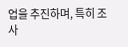업을 추진하며, 특히 조사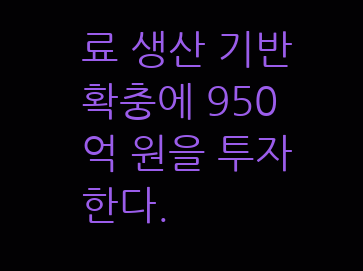료 생산 기반 확충에 950억 원을 투자한다.